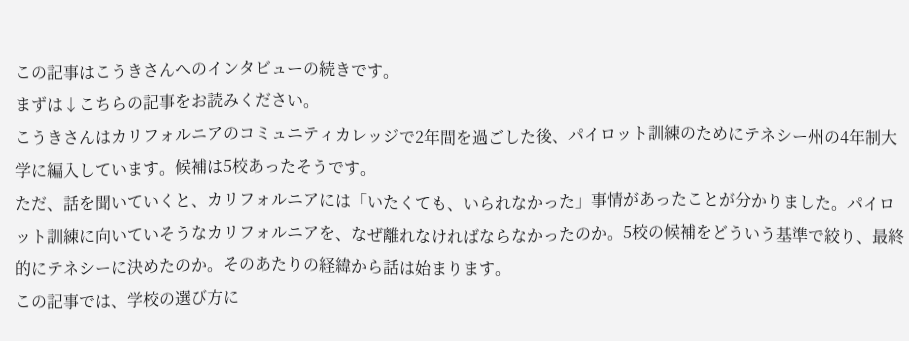この記事はこうきさんへのインタビューの続きです。
まずは↓こちらの記事をお読みください。
こうきさんはカリフォルニアのコミュニティカレッジで2年間を過ごした後、パイロット訓練のためにテネシー州の4年制大学に編入しています。候補は5校あったそうです。
ただ、話を聞いていくと、カリフォルニアには「いたくても、いられなかった」事情があったことが分かりました。パイロット訓練に向いていそうなカリフォルニアを、なぜ離れなければならなかったのか。5校の候補をどういう基準で絞り、最終的にテネシーに決めたのか。そのあたりの経緯から話は始まります。
この記事では、学校の選び方に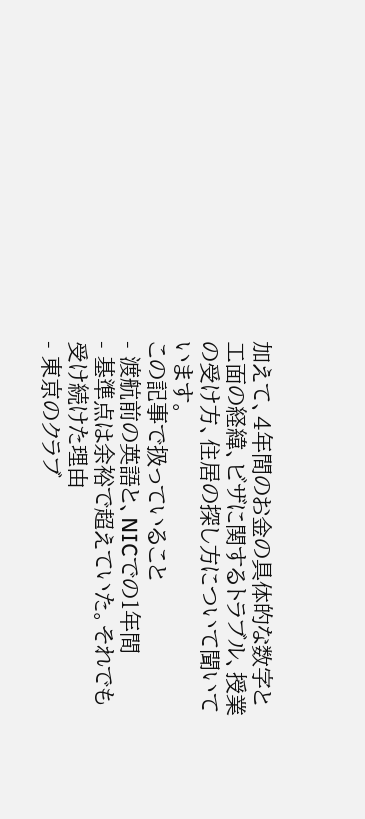加えて、4年間のお金の具体的な数字と工面の経緯、ビザに関するトラブル、授業の受け方、住居の探し方について聞いています。
この記事で扱っていること
- 渡航前の英語と、NICでの1年間
- 基準点は余裕で超えていた。それでも受け続けた理由
- 東京のクラブ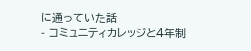に通っていた話
- コミュニティカレッジと4年制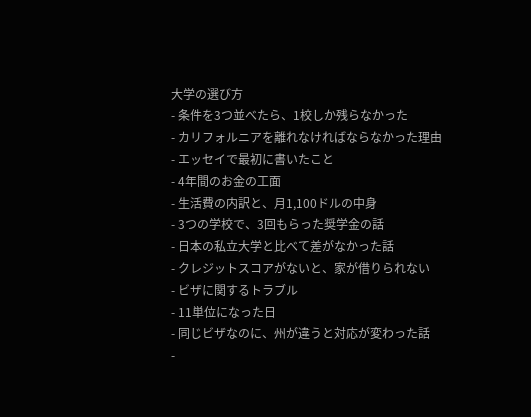大学の選び方
- 条件を3つ並べたら、1校しか残らなかった
- カリフォルニアを離れなければならなかった理由
- エッセイで最初に書いたこと
- 4年間のお金の工面
- 生活費の内訳と、月1,100ドルの中身
- 3つの学校で、3回もらった奨学金の話
- 日本の私立大学と比べて差がなかった話
- クレジットスコアがないと、家が借りられない
- ビザに関するトラブル
- 11単位になった日
- 同じビザなのに、州が違うと対応が変わった話
-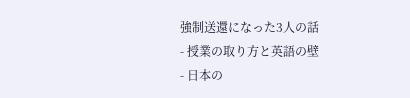強制送還になった3人の話
- 授業の取り方と英語の壁
- 日本の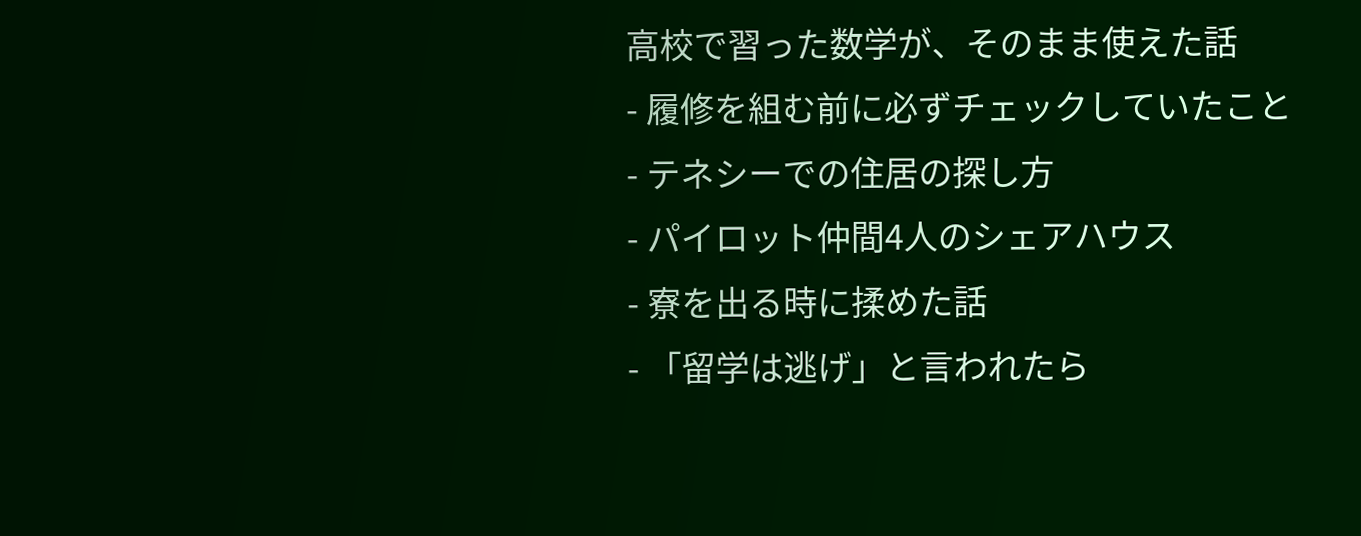高校で習った数学が、そのまま使えた話
- 履修を組む前に必ずチェックしていたこと
- テネシーでの住居の探し方
- パイロット仲間4人のシェアハウス
- 寮を出る時に揉めた話
- 「留学は逃げ」と言われたら